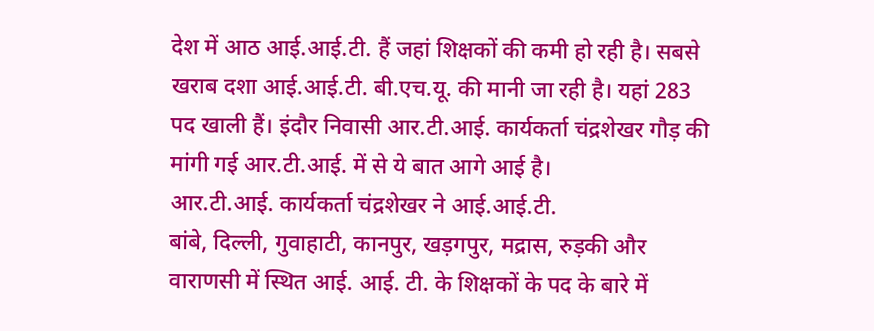देश में आठ आई.आई.टी. हैं जहां शिक्षकों की कमी हो रही है। सबसे खराब दशा आई.आई.टी. बी.एच.यू. की मानी जा रही है। यहां 283 पद खाली हैं। इंदौर निवासी आर.टी.आई. कार्यकर्ता चंद्रशेखर गौड़ की मांगी गई आर.टी.आई. में से ये बात आगे आई है।
आर.टी.आई. कार्यकर्ता चंद्रशेखर ने आई.आई.टी.
बांबे, दिल्ली, गुवाहाटी, कानपुर, खड़गपुर, मद्रास, रुड़की और वाराणसी में स्थित आई. आई. टी. के शिक्षकों के पद के बारे में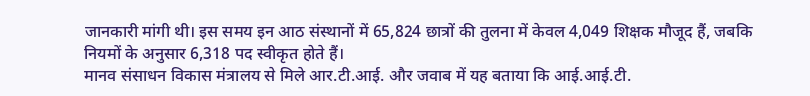जानकारी मांगी थी। इस समय इन आठ संस्थानों में 65,824 छात्रों की तुलना में केवल 4,049 शिक्षक मौजूद हैं, जबकि नियमों के अनुसार 6,318 पद स्वीकृत होते हैं।
मानव संसाधन विकास मंत्रालय से मिले आर.टी.आई. और जवाब में यह बताया कि आई.आई.टी.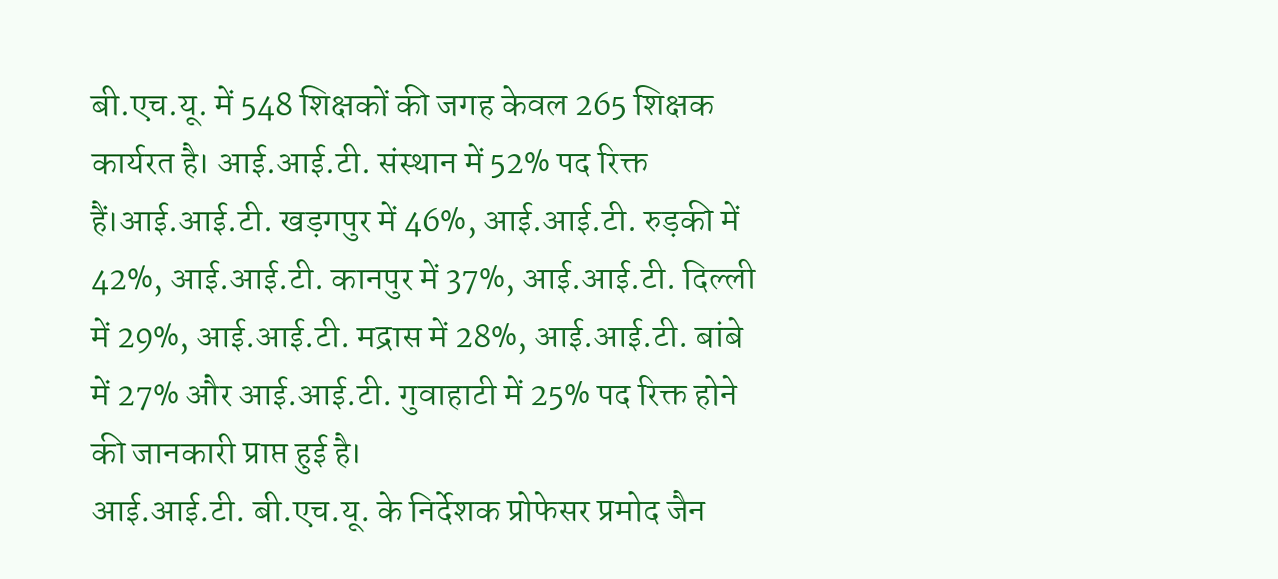बी.एच.यू. में 548 शिक्षकों की जगह केवल 265 शिक्षक कार्यरत है। आई.आई.टी. संस्थान में 52% पद रिक्त हैं।आई.आई.टी. खड़गपुर में 46%, आई.आई.टी. रुड़की में 42%, आई.आई.टी. कानपुर में 37%, आई.आई.टी. दिल्ली में 29%, आई.आई.टी. मद्रास में 28%, आई.आई.टी. बांबे में 27% और आई.आई.टी. गुवाहाटी में 25% पद रिक्त होने की जानकारी प्राप्त हुई है।
आई.आई.टी. बी.एच.यू. के निर्देशक प्रोफेसर प्रमोद जैन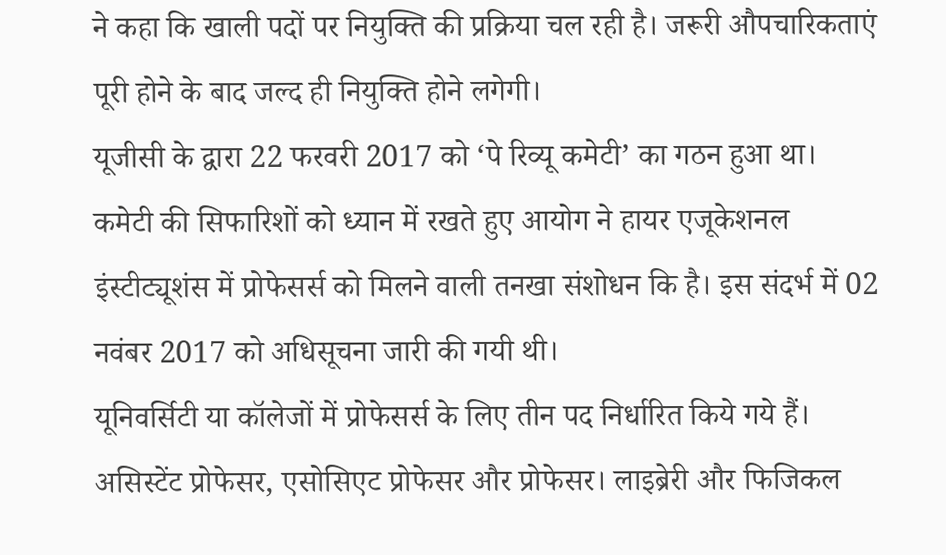ने कहा कि खाली पदों पर नियुक्ति की प्रक्रिया चल रही है। जरूरी औपचारिकताएं पूरी होने के बाद जल्द ही नियुक्ति होने लगेगी।
यूजीसी के द्वारा 22 फरवरी 2017 को ‘पे रिव्यू कमेटी’ का गठन हुआ था। कमेटी की सिफारिशों को ध्यान में रखते हुए आयोग ने हायर एजूकेशनल इंस्टीट्यूशंस में प्रोफेसर्स को मिलने वाली तनखा संशोधन कि है। इस संदर्भ में 02 नवंबर 2017 को अधिसूचना जारी की गयी थी।
यूनिवर्सिटी या कॉलेजों में प्रोफेसर्स के लिए तीन पद निर्धारित किये गये हैं। असिस्टेंट प्रोफेसर, एसोसिएट प्रोफेसर और प्रोफेसर। लाइब्रेरी और फिजिकल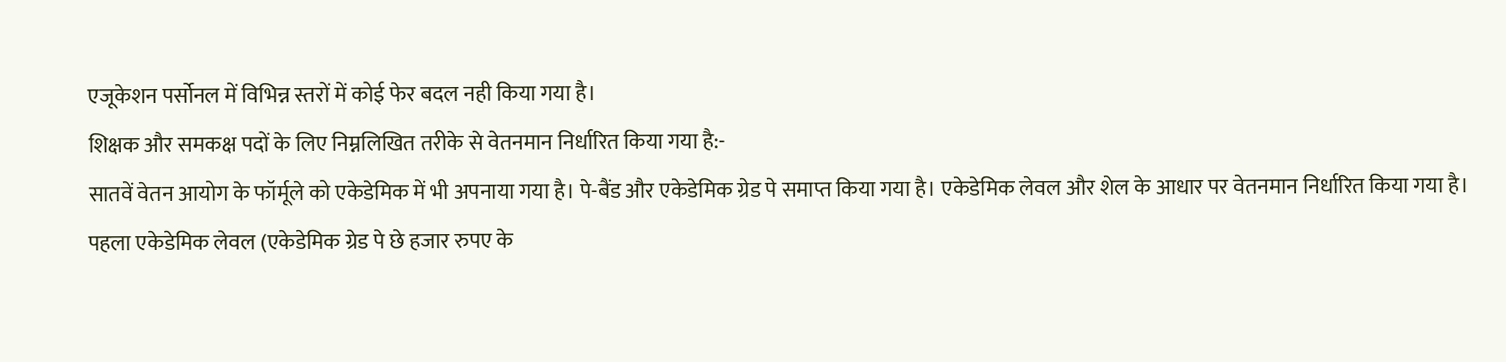एजूकेशन पर्सोनल में विभिन्न स्तरों में कोई फेर बदल नही किया गया है।
शिक्षक और समकक्ष पदों के लिए निम्नलिखित तरीके से वेतनमान निर्धारित किया गया है:-
सातवें वेतन आयोग के फॉर्मूले को एकेडेमिक में भी अपनाया गया है। पे-बैंड और एकेडेमिक ग्रेड पे समाप्त किया गया है। एकेडेमिक लेवल और शेल के आधार पर वेतनमान निर्धारित किया गया है।
पहला एकेडेमिक लेवल (एकेडेमिक ग्रेड पे छे हजार रुपए के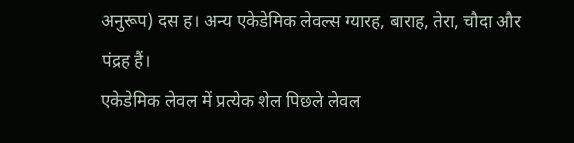अनुरूप) दस ह। अन्य एकेडेमिक लेवल्स ग्यारह, बाराह, तेरा, चौदा और पंद्रह हैं।
एकेडेमिक लेवल में प्रत्येक शेल पिछले लेवल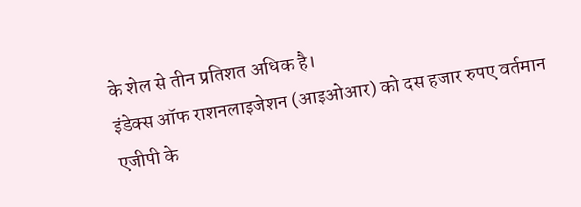के शेल से तीन प्रतिशत अधिक है।
इंडेक्स ऑफ राशनलाइजेशन (आइओआर) को दस हजार रुपए वर्तमान एजीपी के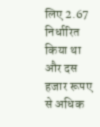लिए 2.67 निर्धारित किया था और दस हजार रूपए से अधिक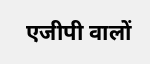एजीपी वालों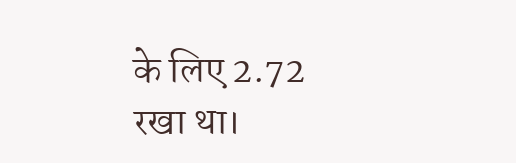के लिए 2.72 रखा था।